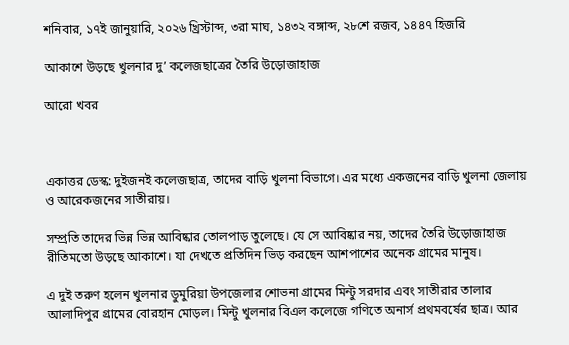শনিবার, ১৭ই জানুয়ারি, ২০২৬ খ্রিস্টাব্দ, ৩রা মাঘ, ১৪৩২ বঙ্গাব্দ, ২৮শে রজব, ১৪৪৭ হিজরি

আকাশে উড়ছে খুলনার দু’ কলেজছাত্রের তৈরি উড়োজাহাজ

আরো খবর



একাত্তর ডেস্ক: দুইজনই কলেজছাত্র, তাদের বাড়ি খুলনা বিভাগে। এর মধ্যে একজনের বাড়ি খুলনা জেলায় ও আরেকজনের সাতীরায়।

সম্প্রতি তাদের ভিন্ন ভিন্ন আবিষ্কার তোলপাড় তুলেছে। যে সে আবিষ্কার নয়, তাদের তৈরি উড়োজাহাজ রীতিমতো উড়ছে আকাশে। যা দেখতে প্রতিদিন ভিড় করছেন আশপাশের অনেক গ্রামের মানুষ।

এ দুই তরুণ হলেন খুলনার ডুমুরিয়া উপজেলার শোভনা গ্রামের মিন্টু সরদার এবং সাতীরার তালার আলাদিপুর গ্রামের বোরহান মোড়ল। মিন্টু খুলনার বিএল কলেজে গণিতে অনার্স প্রথমবর্ষের ছাত্র। আর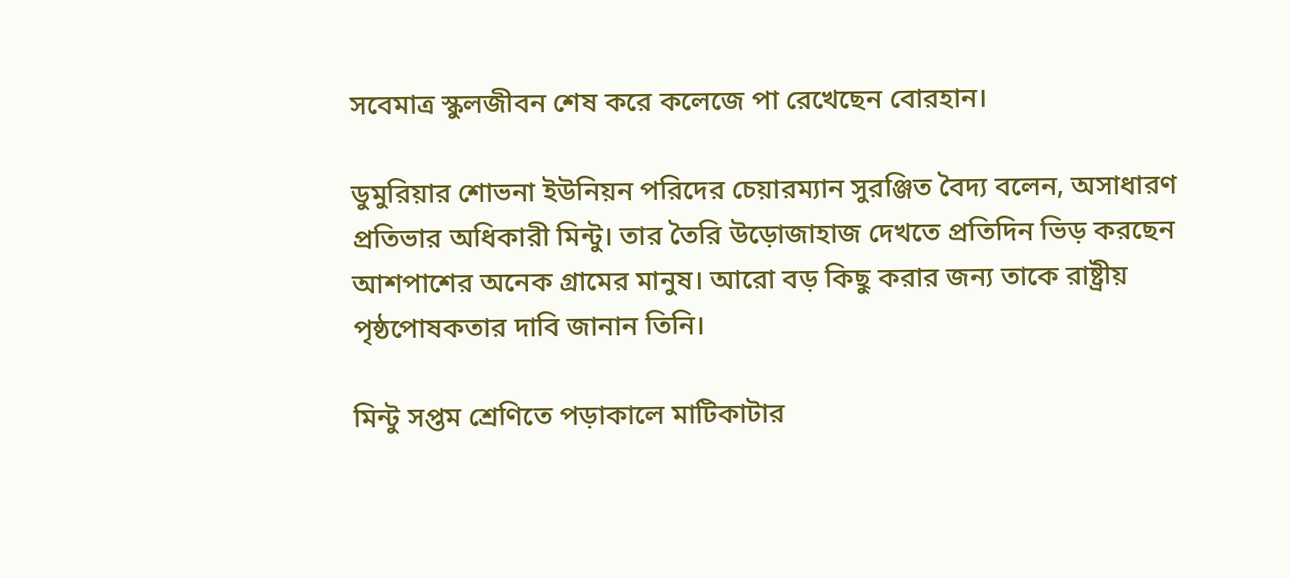সবেমাত্র স্কুলজীবন শেষ করে কলেজে পা রেখেছেন বোরহান।

ডুমুরিয়ার শোভনা ইউনিয়ন পরিদের চেয়ারম্যান সুরঞ্জিত বৈদ্য বলেন, অসাধারণ প্রতিভার অধিকারী মিন্টু। তার তৈরি উড়োজাহাজ দেখতে প্রতিদিন ভিড় করছেন আশপাশের অনেক গ্রামের মানুষ। আরো বড় কিছু করার জন্য তাকে রাষ্ট্রীয় পৃষ্ঠপোষকতার দাবি জানান তিনি।

মিন্টু সপ্তম শ্রেণিতে পড়াকালে মাটিকাটার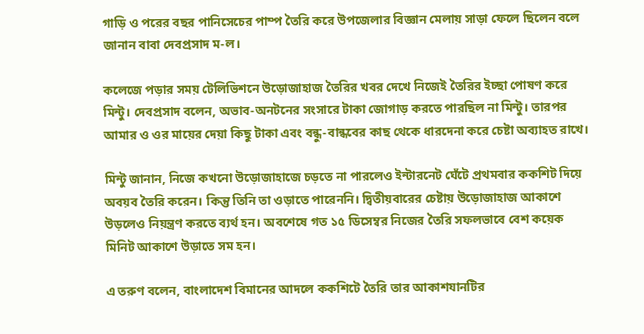গাড়ি ও পরের বছর পানিসেচের পাম্প তৈরি করে উপজেলার বিজ্ঞান মেলায় সাড়া ফেলে ছিলেন বলে জানান বাবা দেবপ্রসাদ ম-ল।

কলেজে পড়ার সময় টেলিভিশনে উড়োজাহাজ তৈরির খবর দেখে নিজেই তৈরির ইচ্ছা পোষণ করে মিন্টু। দেবপ্রসাদ বলেন, অভাব-অনটনের সংসারে টাকা জোগাড় করতে পারছিল না মিন্টু। তারপর আমার ও ওর মায়ের দেয়া কিছু টাকা এবং বন্ধু-বান্ধবের কাছ থেকে ধারদেনা করে চেষ্টা অব্যাহত রাখে।

মিন্টু জানান, নিজে কখনো উড়োজাহাজে চড়তে না পারলেও ইন্টারনেট ঘেঁটে প্রথমবার ককশিট দিয়ে অবয়ব তৈরি করেন। কিন্তু তিনি তা ওড়াতে পারেননি। দ্বিতীয়বারের চেষ্টায় উড়োজাহাজ আকাশে উড়লেও নিয়ন্ত্রণ করতে ব্যর্থ হন। অবশেষে গত ১৫ ডিসেম্বর নিজের তৈরি সফলভাবে বেশ কয়েক মিনিট আকাশে উড়াতে সম হন।

এ তরুণ বলেন, বাংলাদেশ বিমানের আদলে ককশিটে তৈরি তার আকাশযানটির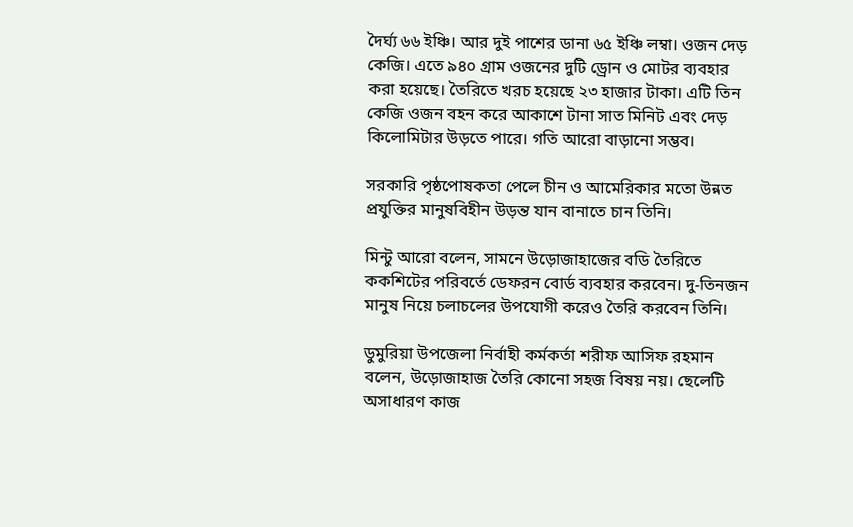দৈর্ঘ্য ৬৬ ইঞ্চি। আর দুই পাশের ডানা ৬৫ ইঞ্চি লম্বা। ওজন দেড় কেজি। এতে ৯৪০ গ্রাম ওজনের দুটি ড্রোন ও মোটর ব্যবহার করা হয়েছে। তৈরিতে খরচ হয়েছে ২৩ হাজার টাকা। এটি তিন কেজি ওজন বহন করে আকাশে টানা সাত মিনিট এবং দেড় কিলোমিটার উড়তে পারে। গতি আরো বাড়ানো সম্ভব।

সরকারি পৃষ্ঠপোষকতা পেলে চীন ও আমেরিকার মতো উন্নত প্রযুক্তির মানুষবিহীন উড়ন্ত যান বানাতে চান তিনি।

মিন্টু আরো বলেন, সামনে উড়োজাহাজের বডি তৈরিতে ককশিটের পরিবর্তে ডেফরন বোর্ড ব্যবহার করবেন। দু-তিনজন মানুষ নিয়ে চলাচলের উপযোগী করেও তৈরি করবেন তিনি।

ডুমুরিয়া উপজেলা নির্বাহী কর্মকর্তা শরীফ আসিফ রহমান বলেন, উড়োজাহাজ তৈরি কোনো সহজ বিষয় নয়। ছেলেটি অসাধারণ কাজ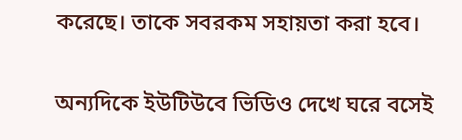করেছে। তাকে সবরকম সহায়তা করা হবে।

অন্যদিকে ইউটিউবে ভিডিও দেখে ঘরে বসেই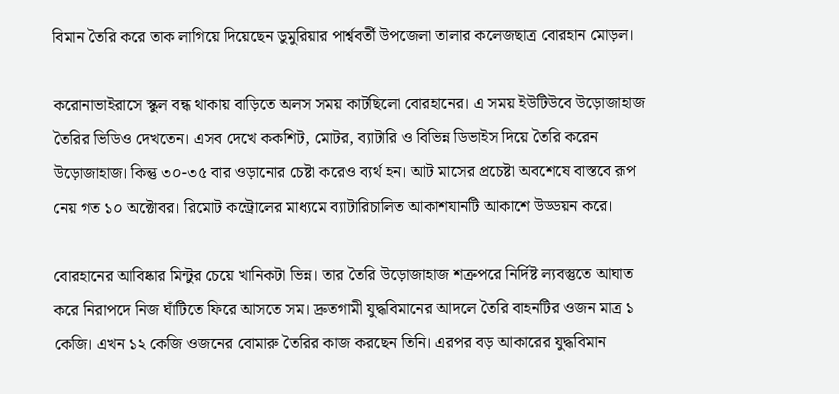বিমান তৈরি করে তাক লাগিয়ে দিয়েছেন ডুমুরিয়ার পার্শ্ববর্তী উপজেলা তালার কলেজছাত্র বোরহান মোড়ল।

করোনাভাইরাসে স্কুল বন্ধ থাকায় বাড়িতে অলস সময় কাটছিলো বোরহানের। এ সময় ইউটিউবে উড়োজাহাজ তৈরির ভিডিও দেখতেন। এসব দেখে ককশিট, মোটর, ব্যাটারি ও বিভিন্ন ডিভাইস দিয়ে তৈরি করেন উড়োজাহাজ। কিন্তু ৩০-৩৫ বার ওড়ানোর চেষ্টা করেও ব্যর্থ হন। আট মাসের প্রচেষ্টা অবশেষে বাস্তবে রূপ নেয় গত ১০ অক্টোবর। রিমোট কন্ট্রোলের মাধ্যমে ব্যাটারিচালিত আকাশযানটি আকাশে উড্ডয়ন করে।

বোরহানের আবিষ্কার মিন্টুর চেয়ে খানিকটা ভিন্ন। তার তৈরি উড়োজাহাজ শত্রুপরে নির্দিষ্ট ল্যবস্তুতে আঘাত করে নিরাপদে নিজ ঘাঁটিতে ফিরে আসতে সম। দ্রুতগামী যুদ্ধবিমানের আদলে তৈরি বাহনটির ওজন মাত্র ১ কেজি। এখন ১২ কেজি ওজনের বোমারু তৈরির কাজ করছেন তিনি। এরপর বড় আকারের যুদ্ধবিমান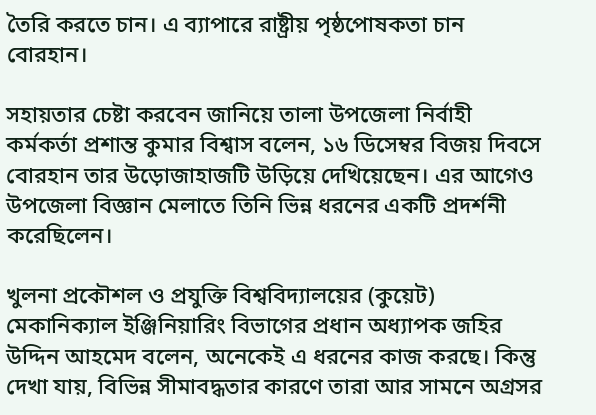তৈরি করতে চান। এ ব্যাপারে রাষ্ট্রীয় পৃষ্ঠপোষকতা চান বোরহান।

সহায়তার চেষ্টা করবেন জানিয়ে তালা উপজেলা নির্বাহী কর্মকর্তা প্রশান্ত কুমার বিশ্বাস বলেন, ১৬ ডিসেম্বর বিজয় দিবসে বোরহান তার উড়োজাহাজটি উড়িয়ে দেখিয়েছেন। এর আগেও উপজেলা বিজ্ঞান মেলাতে তিনি ভিন্ন ধরনের একটি প্রদর্শনী করেছিলেন।

খুলনা প্রকৌশল ও প্রযুক্তি বিশ্ববিদ্যালয়ের (কুয়েট) মেকানিক্যাল ইঞ্জিনিয়ারিং বিভাগের প্রধান অধ্যাপক জহির উদ্দিন আহমেদ বলেন, অনেকেই এ ধরনের কাজ করছে। কিন্তু দেখা যায়, বিভিন্ন সীমাবদ্ধতার কারণে তারা আর সামনে অগ্রসর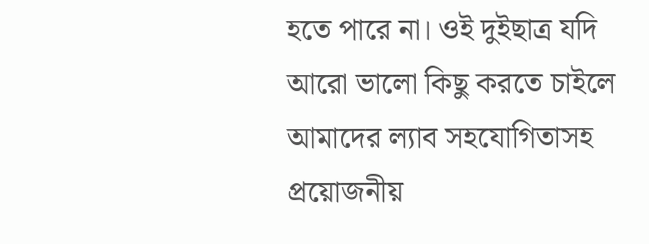হতে পারে না। ওই দুইছাত্র যদি আরো ভালো কিছু করতে চাইলে আমাদের ল্যাব সহযোগিতাসহ প্রয়োজনীয়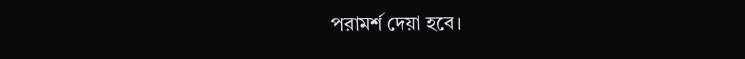পরামর্শ দেয়া হবে।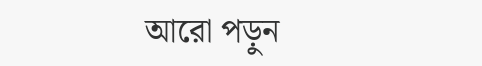আরো পড়ুন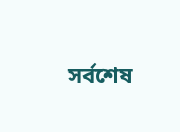সর্বশেষ